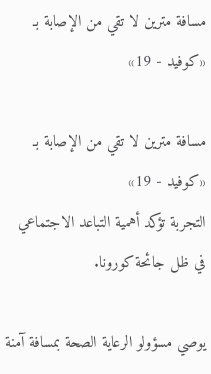مسافة مترين لا تقي من الإصابة بـ «كوفيد - 19»

مسافة مترين لا تقي من الإصابة بـ «كوفيد - 19»
التجربة تؤكد أهمية التباعد الاجتماعي في ظل جائحة كورونا.

يوصي مسؤولو الرعاية الصحة بمسافة آمنة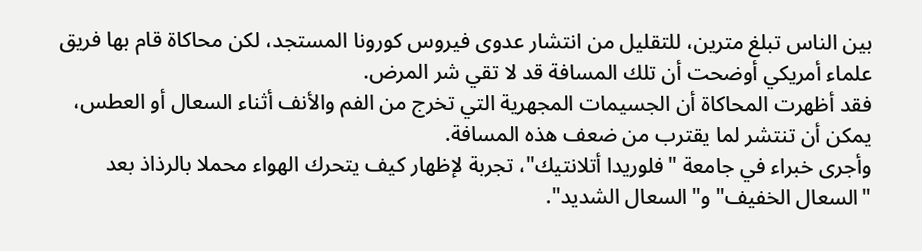بين الناس تبلغ مترين، للتقليل من انتشار عدوى فيروس كورونا المستجد، لكن محاكاة قام بها فريق علماء أمريكي أوضحت أن تلك المسافة قد لا تقي شر المرض.
فقد أظهرت المحاكاة أن الجسيمات المجهرية التي تخرج من الفم والأنف أثناء السعال أو العطس، يمكن أن تنتشر لما يقترب من ضعف هذه المسافة.
وأجرى خبراء في جامعة "فلوريدا أتلانتيك"، تجربة لإظهار كيف يتحرك الهواء محملا بالرذاذ بعد "السعال الخفيف" و"السعال الشديد".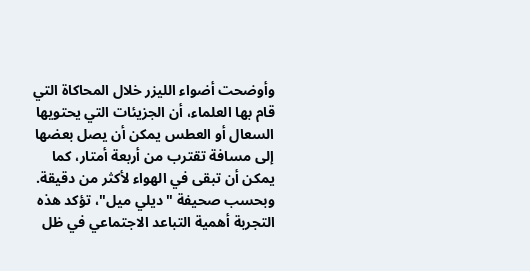وأوضحت أضواء الليزر خلال المحاكاة التي قام بها العلماء، أن الجزيئات التي يحتويها السعال أو العطس يمكن أن يصل بعضها إلى مسافة تقترب من أربعة أمتار، كما يمكن أن تبقى في الهواء لأكثر من دقيقة.
وبحسب صحيفة "ديلي ميل"، تؤكد هذه التجربة أهمية التباعد الاجتماعي في ظل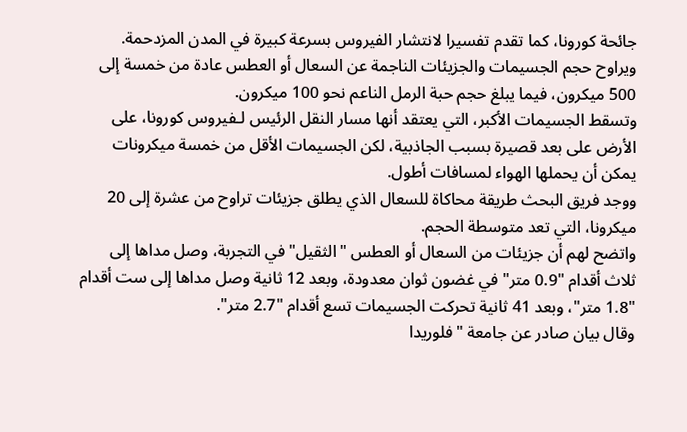جائحة كورونا، كما تقدم تفسيرا لانتشار الفيروس بسرعة كبيرة في المدن المزدحمة.
ويراوح حجم الجسيمات والجزيئات الناجمة عن السعال أو العطس عادة من خمسة إلى 500 ميكرون، فيما يبلغ حجم حبة الرمل الناعم نحو 100 ميكرون.
وتسقط الجسيمات الأكبر، التي يعتقد أنها مسار النقل الرئيس لـفيروس كورونا، على الأرض على بعد قصيرة بسبب الجاذبية، لكن الجسيمات الأقل من خمسة ميكرونات يمكن أن يحملها الهواء لمسافات أطول.
ووجد فريق البحث طريقة محاكاة للسعال الذي يطلق جزيئات تراوح من عشرة إلى 20 ميكرونا، التي تعد متوسطة الحجم.
واتضح لهم أن جزيئات من السعال أو العطس "الثقيل" في التجربة، وصل مداها إلى ثلاث أقدام "0.9 متر" في غضون ثوان معدودة، وبعد 12 ثانية وصل مداها إلى ست أقدام "1.8 متر"، وبعد 41 ثانية تحركت الجسيمات تسع أقدام "2.7 متر".
وقال بيان صادر عن جامعة "فلوريدا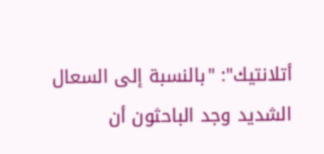أتلانتيك": "بالنسبة إلى السعال الشديد وجد الباحثون أن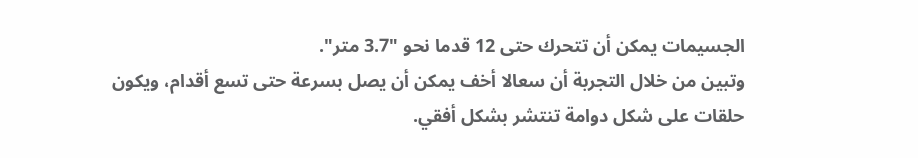الجسيمات يمكن أن تتحرك حتى 12 قدما نحو "3.7 متر".
وتبين من خلال التجربة أن سعالا أخف يمكن أن يصل بسرعة حتى تسع أقدام، ويكون حلقات على شكل دوامة تنتشر بشكل أفقي.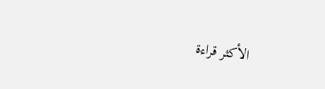الأكثر قراءة